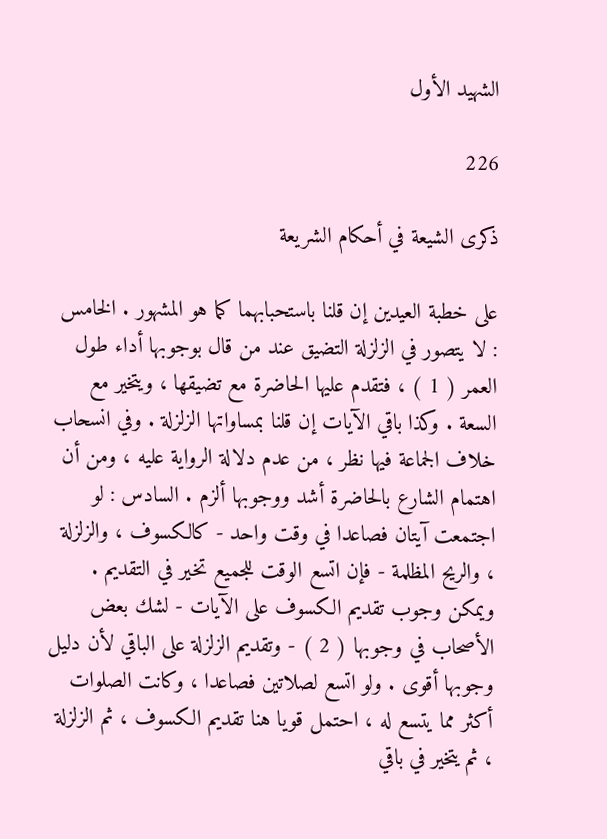الشهيد الأول

226

ذكرى الشيعة في أحكام الشريعة

على خطبة العيدين إن قلنا باستحبابهما كما هو المشهور . الخامس : لا يتصور في الزلزلة التضيق عند من قال بوجوبها أداء طول العمر ( 1 ) ، فتقدم عليها الحاضرة مع تضيقها ، ويتخير مع السعة . وكذا باقي الآيات إن قلنا بمساواتها الزلزلة . وفي انسحاب خلاف الجماعة فيها نظر ، من عدم دلالة الرواية عليه ، ومن أن اهتمام الشارع بالحاضرة أشد ووجوبها ألزم . السادس : لو اجتمعت آيتان فصاعدا في وقت واحد - كالكسوف ، والزلزلة ، والريح المظلمة - فإن اتسع الوقت للجميع تخير في التقديم . ويمكن وجوب تقديم الكسوف على الآيات - لشك بعض الأصحاب في وجوبها ( 2 ) - وتقديم الزلزلة على الباقي لأن دليل وجوبها أقوى . ولو اتسع لصلاتين فصاعدا ، وكانت الصلوات أكثر مما يتسع له ، احتمل قويا هنا تقديم الكسوف ، ثم الزلزلة ، ثم يتخير في باقي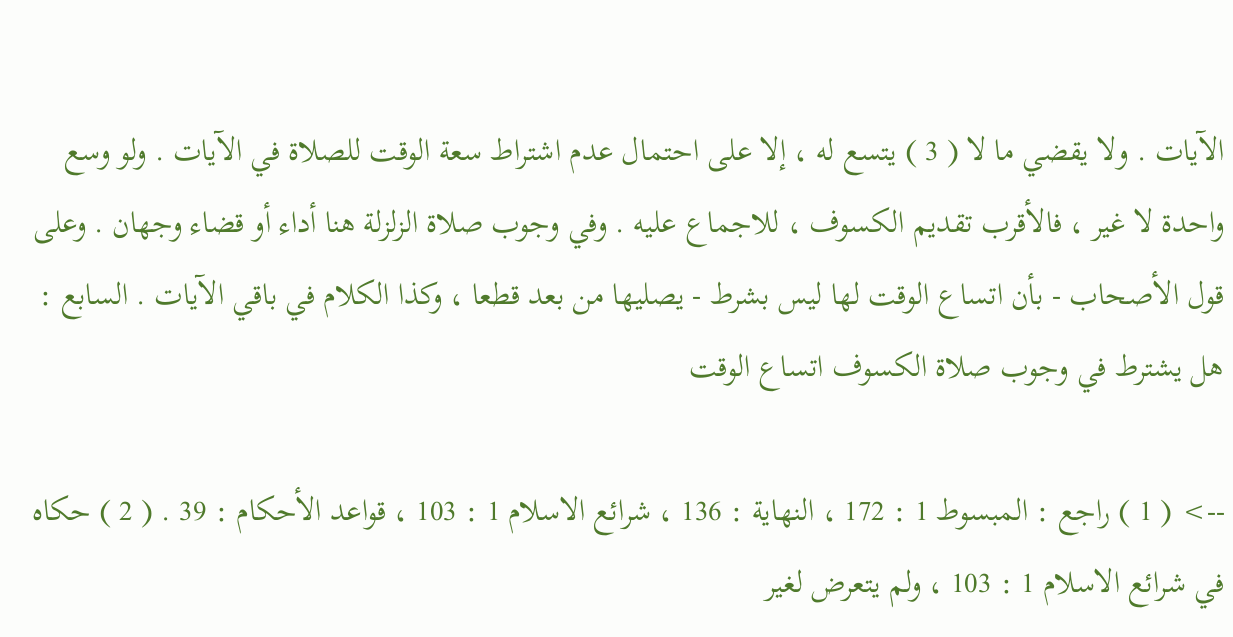الآيات . ولا يقضي ما لا ( 3 ) يتسع له ، إلا على احتمال عدم اشتراط سعة الوقت للصلاة في الآيات . ولو وسع واحدة لا غير ، فالأقرب تقديم الكسوف ، للاجماع عليه . وفي وجوب صلاة الزلزلة هنا أداء أو قضاء وجهان . وعلى قول الأصحاب - بأن اتساع الوقت لها ليس بشرط - يصليها من بعد قطعا ، وكذا الكلام في باقي الآيات . السابع : هل يشترط في وجوب صلاة الكسوف اتساع الوقت

--> ( 1 ) راجع : المبسوط 1 : 172 ، النهاية : 136 ، شرائع الاسلام 1 : 103 ، قواعد الأحكام : 39 . ( 2 ) حكاه في شرائع الاسلام 1 : 103 ، ولم يتعرض لغير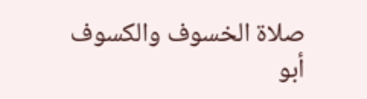صلاة الخسوف والكسوف أبو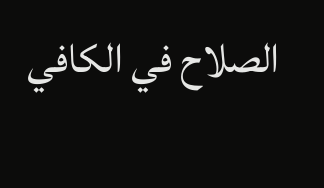الصلاح في الكافي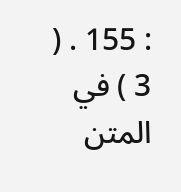: 155 . ( 3 ) في المتن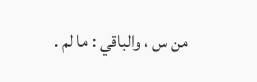من س ، والباقي : ما لم .